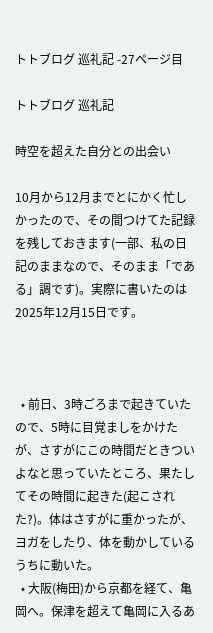トトブログ 巡礼記 -27ページ目

トトブログ 巡礼記

時空を超えた自分との出会い

10月から12月までとにかく忙しかったので、その間つけてた記録を残しておきます(一部、私の日記のままなので、そのまま「である」調です)。実際に書いたのは2025年12月15日です。



  • 前日、3時ごろまで起きていたので、5時に目覚ましをかけたが、さすがにこの時間だときついよなと思っていたところ、果たしてその時間に起きた(起こされた?)。体はさすがに重かったが、ヨガをしたり、体を動かしているうちに動いた。
  • 大阪(梅田)から京都を経て、亀岡へ。保津を超えて亀岡に入るあ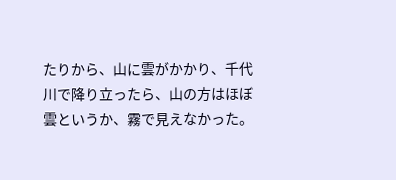たりから、山に雲がかかり、千代川で降り立ったら、山の方はほぼ雲というか、霧で見えなかった。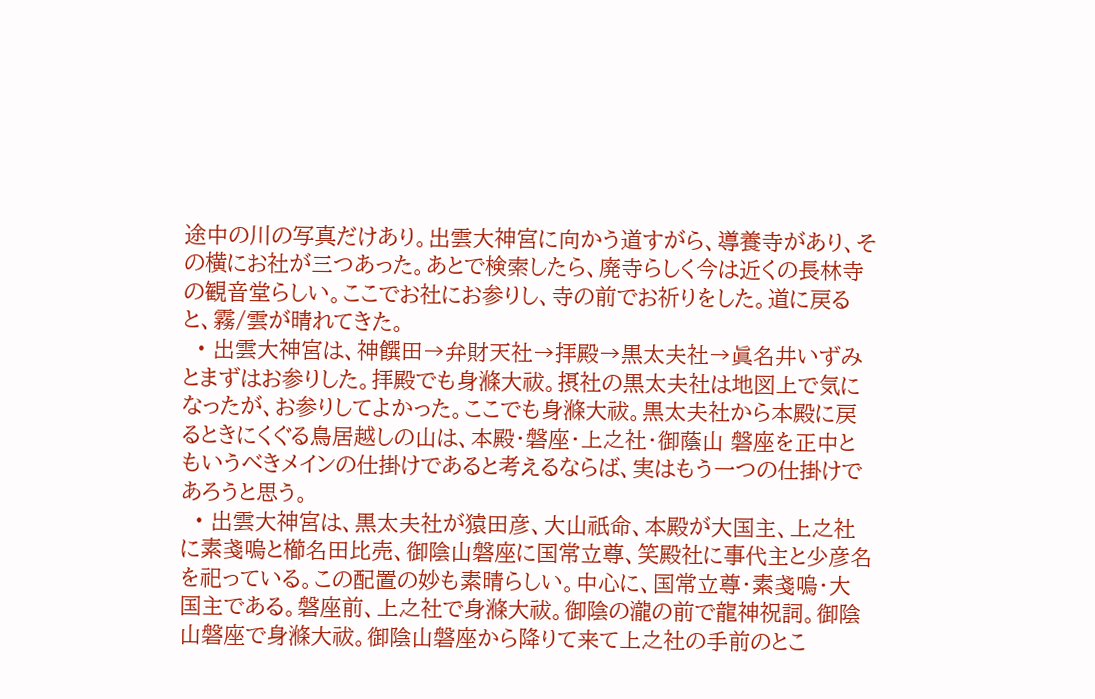途中の川の写真だけあり。出雲大神宮に向かう道すがら、導養寺があり、その横にお社が三つあった。あとで検索したら、廃寺らしく今は近くの長林寺の観音堂らしい。ここでお社にお参りし、寺の前でお祈りをした。道に戻ると、霧/雲が晴れてきた。
  • 出雲大神宮は、神饌田→弁財天社→拝殿→黒太夫社→眞名井いずみとまずはお参りした。拝殿でも身滌大祓。摂社の黒太夫社は地図上で気になったが、お参りしてよかった。ここでも身滌大祓。黒太夫社から本殿に戻るときにくぐる鳥居越しの山は、本殿・磐座・上之社・御蔭山 磐座を正中ともいうべきメインの仕掛けであると考えるならば、実はもう一つの仕掛けであろうと思う。
  • 出雲大神宮は、黒太夫社が猿田彦、大山祇命、本殿が大国主、上之社に素戔嗚と櫛名田比売、御陰山磐座に国常立尊、笑殿社に事代主と少彦名を祀っている。この配置の妙も素晴らしい。中心に、国常立尊・素戔嗚・大国主である。磐座前、上之社で身滌大祓。御陰の瀧の前で龍神祝詞。御陰山磐座で身滌大祓。御陰山磐座から降りて来て上之社の手前のとこ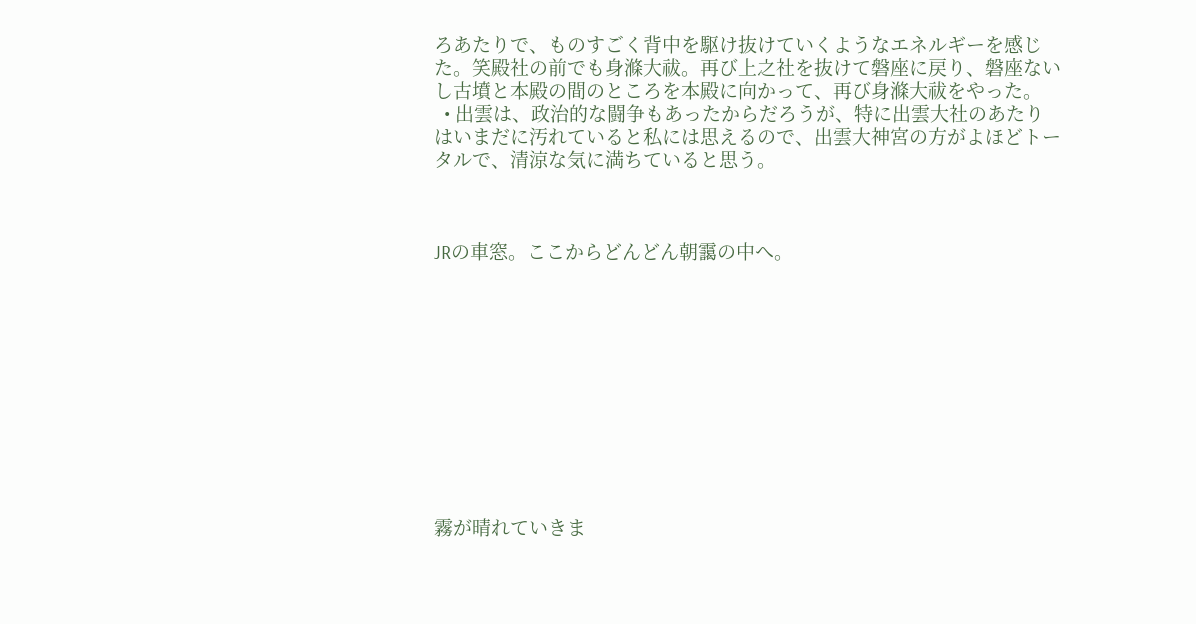ろあたりで、ものすごく背中を駆け抜けていくようなエネルギーを感じた。笑殿社の前でも身滌大祓。再び上之社を抜けて磐座に戻り、磐座ないし古墳と本殿の間のところを本殿に向かって、再び身滌大祓をやった。
  • 出雲は、政治的な闘争もあったからだろうが、特に出雲大社のあたりはいまだに汚れていると私には思えるので、出雲大神宮の方がよほどトータルで、清涼な気に満ちていると思う。



JRの車窓。ここからどんどん朝靄の中へ。











霧が晴れていきま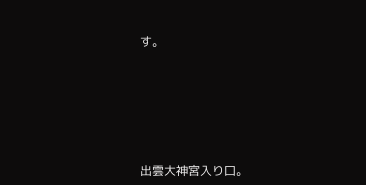す。







出雲大神宮入り口。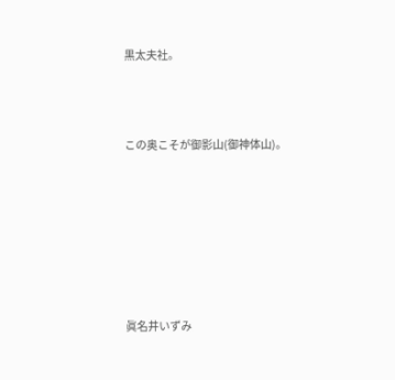黒太夫社。



この奥こそが御影山(御神体山)。







眞名井いずみ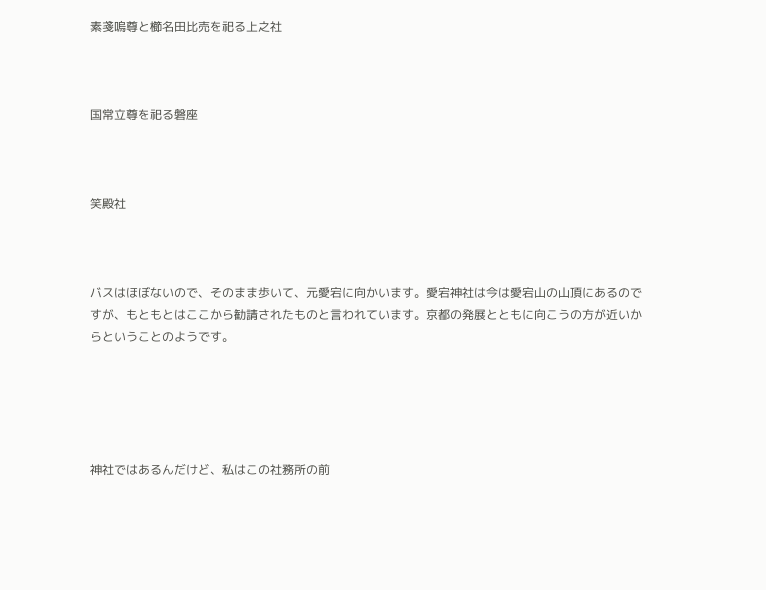素戔嗚尊と櫛名田比売を祀る上之社



国常立尊を祀る磐座



笑殿社



バスはほぼないので、そのまま歩いて、元愛宕に向かいます。愛宕神社は今は愛宕山の山頂にあるのですが、もともとはここから勧請されたものと言われています。京都の発展とともに向こうの方が近いからということのようです。





神社ではあるんだけど、私はこの社務所の前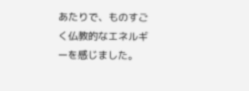あたりで、ものすごく仏教的なエネルギーを感じました。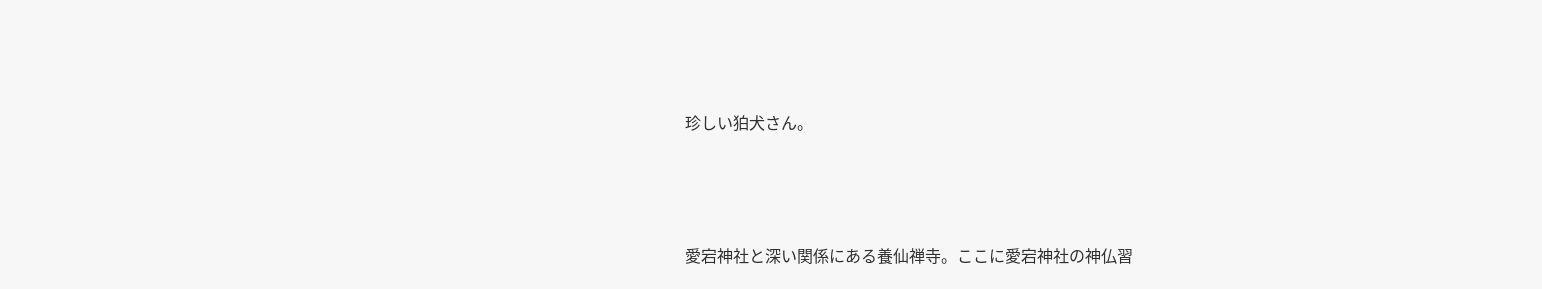珍しい狛犬さん。



愛宕神社と深い関係にある養仙禅寺。ここに愛宕神社の神仏習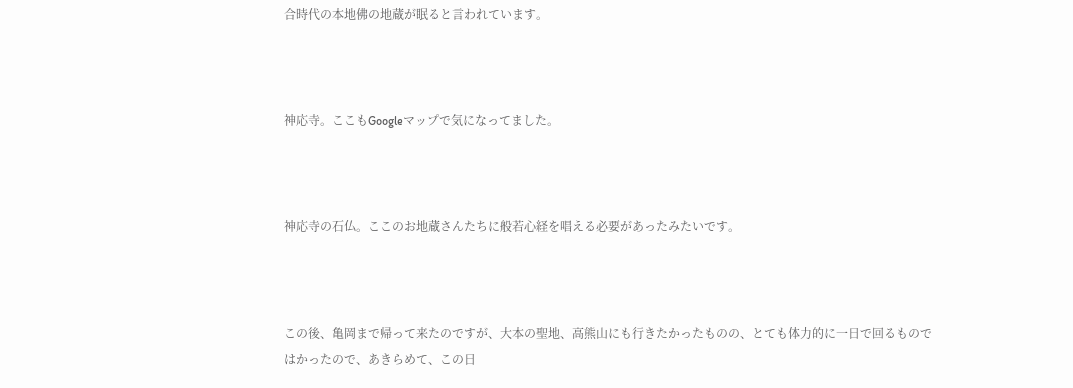合時代の本地佛の地蔵が眠ると言われています。



神応寺。ここもGoogleマップで気になってました。



神応寺の石仏。ここのお地蔵さんたちに般若心経を唱える必要があったみたいです。



この後、亀岡まで帰って来たのですが、大本の聖地、高熊山にも行きたかったものの、とても体力的に一日で回るものではかったので、あきらめて、この日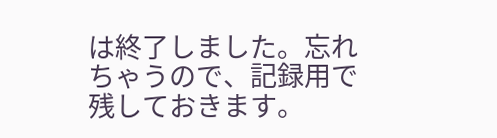は終了しました。忘れちゃうので、記録用で残しておきます。